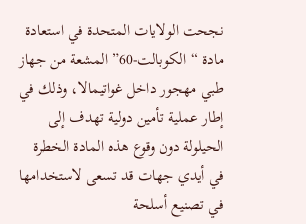نجحت الولايات المتحدة في استعادة مادة “الكوبالت-60” المشعة من جهاز طبي مهجور داخل غواتيمالا، وذلك في إطار عملية تأمين دولية تهدف إلى الحيلولة دون وقوع هذه المادة الخطرة في أيدي جهات قد تسعى لاستخدامها في تصنيع أسلحة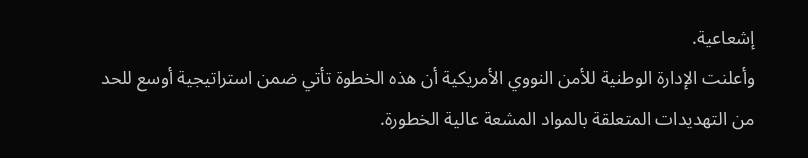إشعاعية.
وأعلنت الإدارة الوطنية للأمن النووي الأمريكية أن هذه الخطوة تأتي ضمن استراتيجية أوسع للحد من التهديدات المتعلقة بالمواد المشعة عالية الخطورة.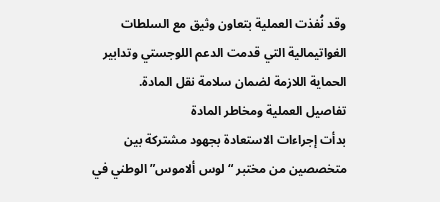وقد نُفذت العملية بتعاون وثيق مع السلطات الغواتيمالية التي قدمت الدعم اللوجستي وتدابير الحماية اللازمة لضمان سلامة نقل المادة.
تفاصيل العملية ومخاطر المادة
بدأت إجراءات الاستعادة بجهود مشتركة بين متخصصين من مختبر “لوس ألاموس” الوطني في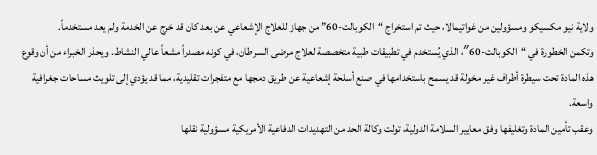ولاية نيو مكسيكو ومسؤولين من غواتيمالا، حيث تم استخراج “الكوبالت-60” من جهاز للعلاج الإشعاعي عن بعد كان قد خرج عن الخدمة ولم يعد مستخدماً.
وتكمن الخطورة في “الكوبالت-60″، الذي يُستخدم في تطبيقات طبية متخصصة لعلاج مرضى السرطان، في كونه مصدراً مشعاً عالي النشاط. ويحذر الخبراء من أن وقوع هذه المادة تحت سيطرة أطراف غير مخولة قد يسمح باستخدامها في صنع أسلحة إشعاعية عن طريق دمجها مع متفجرات تقليدية، مما قد يؤدي إلى تلويث مساحات جغرافية واسعة.
وعقب تأمين المادة وتغليفها وفق معايير السلامة الدولية، تولت وكالة الحد من التهديدات الدفاعية الأمريكية مسؤولية نقلها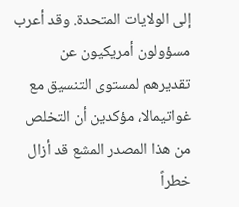إلى الولايات المتحدة. وقد أعرب مسؤولون أمريكيون عن تقديرهم لمستوى التنسيق مع غواتيمالا، مؤكدين أن التخلص من هذا المصدر المشع قد أزال خطراً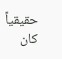حقيقياً كان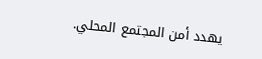يهدد أمن المجتمع المحلي.